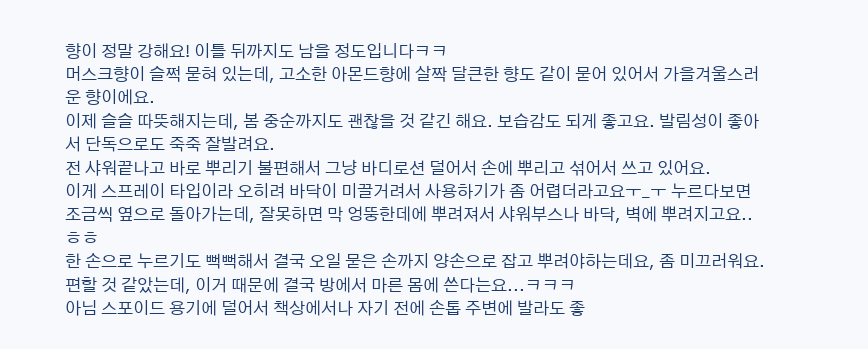향이 정말 강해요! 이틀 뒤까지도 남을 정도입니다ㅋㅋ
머스크향이 슬쩍 묻혀 있는데, 고소한 아몬드향에 살짝 달큰한 향도 같이 묻어 있어서 가을겨울스러운 향이에요.
이제 슬슬 따뜻해지는데, 봄 중순까지도 괜찮을 것 같긴 해요. 보습감도 되게 좋고요. 발림성이 좋아서 단독으로도 죽죽 잘발려요.
전 샤워끝나고 바로 뿌리기 불편해서 그냥 바디로션 덜어서 손에 뿌리고 섞어서 쓰고 있어요.
이게 스프레이 타입이라 오히려 바닥이 미끌거려서 사용하기가 좀 어렵더라고요ㅜ_ㅜ 누르다보면 조금씩 옆으로 돌아가는데, 잘못하면 막 엉뚱한데에 뿌려져서 샤워부스나 바닥, 벽에 뿌려지고요..ㅎㅎ
한 손으로 누르기도 뻑뻑해서 결국 오일 묻은 손까지 양손으로 잡고 뿌려야하는데요, 좀 미끄러워요. 편할 것 같았는데, 이거 때문에 결국 방에서 마른 몸에 쓴다는요...ㅋㅋㅋ
아님 스포이드 용기에 덜어서 책상에서나 자기 전에 손톱 주변에 발라도 좋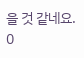을 것 같네요.
0